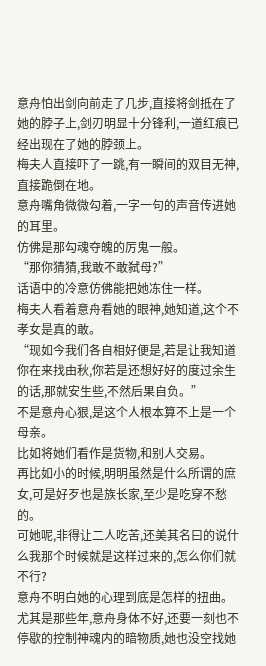意舟怕出剑向前走了几步,直接将剑抵在了她的脖子上,剑刃明显十分锋利,一道红痕已经出现在了她的脖颈上。
梅夫人直接吓了一跳,有一瞬间的双目无神,直接跪倒在地。
意舟嘴角微微勾着,一字一句的声音传进她的耳里。
仿佛是那勾魂夺魄的厉鬼一般。
“那你猜猜,我敢不敢弑母?”
话语中的冷意仿佛能把她冻住一样。
梅夫人看着意舟看她的眼神,她知道,这个不孝女是真的敢。
“现如今我们各自相好便是,若是让我知道你在来找由秋,你若是还想好好的度过余生的话,那就安生些,不然后果自负。”
不是意舟心狠,是这个人根本算不上是一个母亲。
比如将她们看作是货物,和别人交易。
再比如小的时候,明明虽然是什么所谓的庶女,可是好歹也是族长家,至少是吃穿不愁的。
可她呢,非得让二人吃苦,还美其名曰的说什么我那个时候就是这样过来的,怎么你们就不行?
意舟不明白她的心理到底是怎样的扭曲。
尤其是那些年,意舟身体不好,还要一刻也不停歇的控制神魂内的暗物质,她也没空找她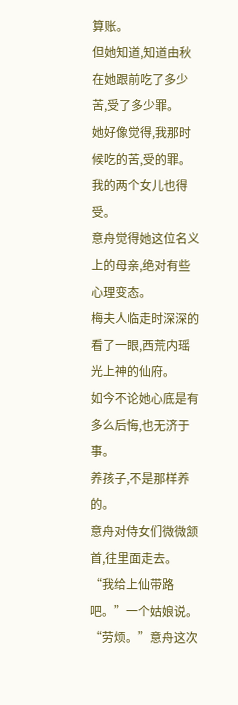算账。
但她知道,知道由秋在她跟前吃了多少苦,受了多少罪。
她好像觉得,我那时候吃的苦,受的罪。
我的两个女儿也得受。
意舟觉得她这位名义上的母亲,绝对有些心理变态。
梅夫人临走时深深的看了一眼,西荒内瑶光上神的仙府。
如今不论她心底是有多么后悔,也无济于事。
养孩子,不是那样养的。
意舟对侍女们微微颔首,往里面走去。
“我给上仙带路吧。”一个姑娘说。
“劳烦。”意舟这次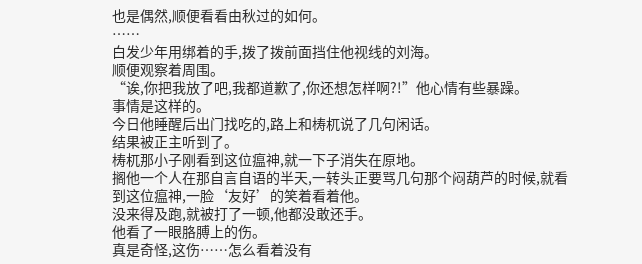也是偶然,顺便看看由秋过的如何。
……
白发少年用绑着的手,拨了拨前面挡住他视线的刘海。
顺便观察着周围。
“诶,你把我放了吧,我都道歉了,你还想怎样啊?!”他心情有些暴躁。
事情是这样的。
今日他睡醒后出门找吃的,路上和梼杌说了几句闲话。
结果被正主听到了。
梼杌那小子刚看到这位瘟神,就一下子消失在原地。
搁他一个人在那自言自语的半天,一转头正要骂几句那个闷葫芦的时候,就看到这位瘟神,一脸‘友好’的笑着看着他。
没来得及跑,就被打了一顿,他都没敢还手。
他看了一眼胳膊上的伤。
真是奇怪,这伤……怎么看着没有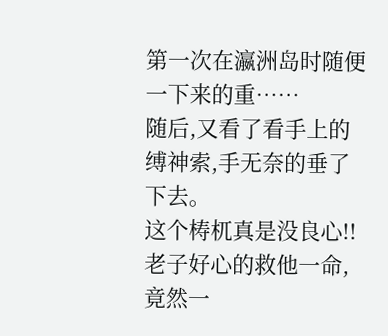第一次在瀛洲岛时随便一下来的重……
随后,又看了看手上的缚神索,手无奈的垂了下去。
这个梼杌真是没良心!!老子好心的救他一命,竟然一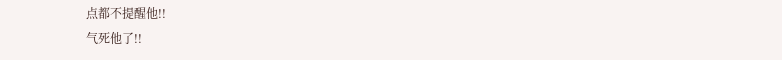点都不提醒他!!
气死他了!!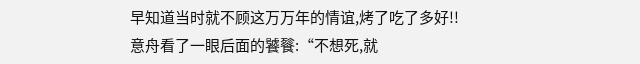早知道当时就不顾这万万年的情谊,烤了吃了多好!!
意舟看了一眼后面的饕餮:“不想死,就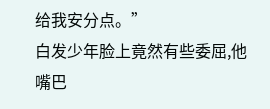给我安分点。”
白发少年脸上竟然有些委屈,他嘴巴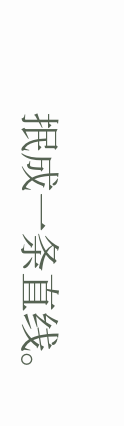抿成一条直线。